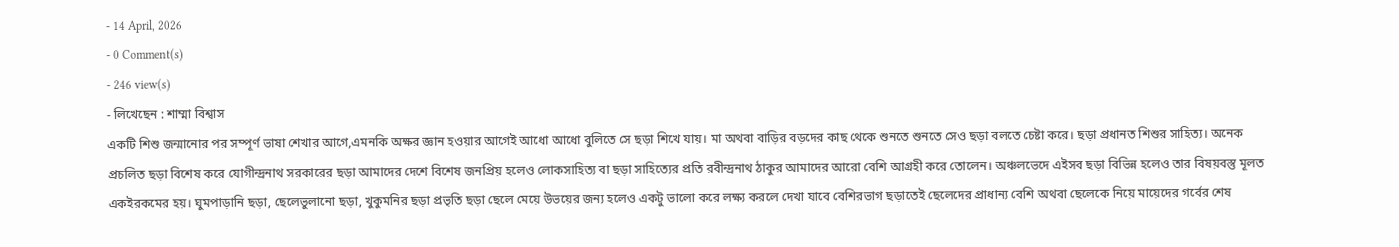- 14 April, 2026
- 0 Comment(s)
- 246 view(s)
- লিখেছেন : শাম্মা বিশ্বাস
একটি শিশু জন্মানোর পর সম্পূর্ণ ভাষা শেখার আগে,এমনকি অক্ষর জ্ঞান হওয়ার আগেই আধো আধো বুলিতে সে ছড়া শিখে যায়। মা অথবা বাড়ির বড়দের কাছ থেকে শুনতে শুনতে সেও ছড়া বলতে চেষ্টা করে। ছড়া প্রধানত শিশুর সাহিত্য। অনেক প্রচলিত ছড়া বিশেষ করে যোগীন্দ্রনাথ সরকারের ছড়া আমাদের দেশে বিশেষ জনপ্রিয় হলেও লোকসাহিত্য বা ছড়া সাহিত্যের প্রতি রবীন্দ্রনাথ ঠাকুর আমাদের আরো বেশি আগ্রহী করে তোলেন। অঞ্চলভেদে এইসব ছড়া বিভিন্ন হলেও তার বিষয়বস্তু মূলত একইরকমের হয়। ঘুমপাড়ানি ছড়া, ছেলেভুলানো ছড়া, খুকুমনির ছড়া প্রভৃতি ছড়া ছেলে মেয়ে উভয়ের জন্য হলেও একটু ভালো করে লক্ষ্য করলে দেখা যাবে বেশিরভাগ ছড়াতেই ছেলেদের প্রাধান্য বেশি অথবা ছেলেকে নিয়ে মায়েদের গর্বের শেষ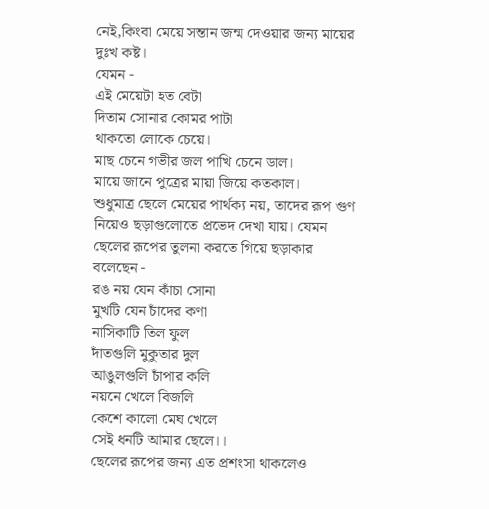নেই,কিংবা মেয়ে সন্তান জন্ম দেওয়ার জন্য মায়ের দুঃখ কষ্ট।
যেমন -
এই মেয়েটা হত বেটা
দিতাম সোনার কোমর পাটা
থাকতো লোকে চেয়ে।
মাছ চেনে গভীর জল পাখি চেনে ডাল।
মায়ে জানে পুত্রের মায়া জিয়ে কতকাল।
শুধুমাত্র ছেলে মেয়ের পার্থক্য নয়, তাদের রূপ গুণ নিয়েও ছড়াগুলোতে প্রভেদ দেখা যায়। যেমন ছেলের রূপের তুলনা করতে গিয়ে ছড়াকার বলেছেন -
রঙ নয় যেন কাঁচা সোনা
মুখটি যেন চাঁদের কণা
নাসিকাটি তিল ফুল
দাঁতগুলি মুকুতার দুল
আঙুলগুলি চাঁপার কলি
নয়নে খেলে বিজলি
কেশে কালো মেঘ খেলে
সেই ধনটি আমার ছেলে।।
ছেলের রূপের জন্য এত প্রশংসা থাকলেও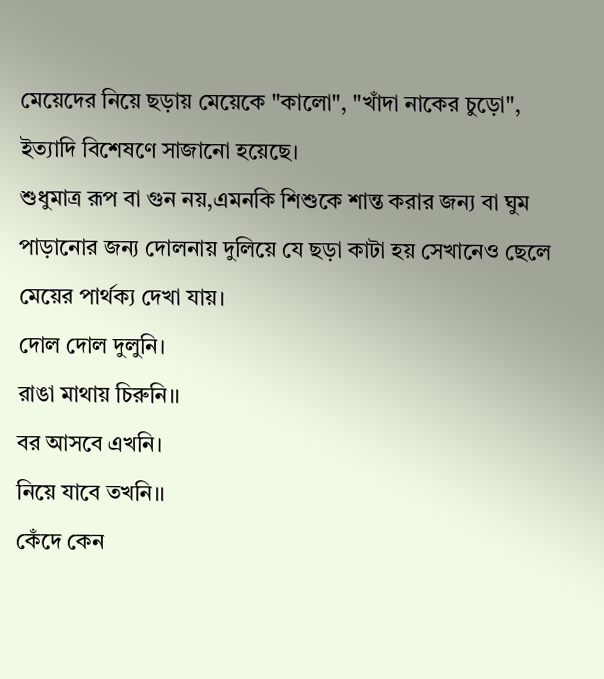মেয়েদের নিয়ে ছড়ায় মেয়েকে "কালো", "খাঁদা নাকের চুড়ো", ইত্যাদি বিশেষণে সাজানো হয়েছে।
শুধুমাত্র রূপ বা গুন নয়,এমনকি শিশুকে শান্ত করার জন্য বা ঘুম পাড়ানোর জন্য দোলনায় দুলিয়ে যে ছড়া কাটা হয় সেখানেও ছেলে মেয়ের পার্থক্য দেখা যায়।
দোল দোল দুলুনি।
রাঙা মাথায় চিরুনি।।
বর আসবে এখনি।
নিয়ে যাবে তখনি।।
কেঁদে কেন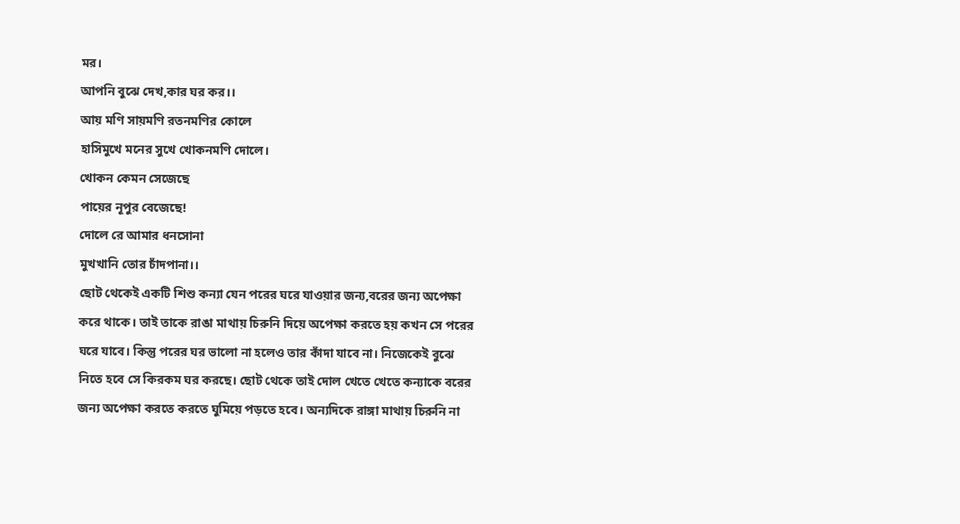মর।
আপনি বুঝে দেখ,কার ঘর কর।।
আয় মণি সায়মণি রতনমণির কোলে
হাসিমুখে মনের সুখে খোকনমণি দোলে।
খোকন কেমন সেজেছে
পায়ের নূপুর বেজেছে!
দোলে রে আমার ধনসোনা
মুখখানি তোর চাঁদপানা।।
ছোট থেকেই একটি শিশু কন্যা যেন পরের ঘরে যাওয়ার জন্য,বরের জন্য অপেক্ষা করে থাকে। তাই তাকে রাঙা মাথায় চিরুনি দিয়ে অপেক্ষা করতে হয় কখন সে পরের ঘরে যাবে। কিন্তু পরের ঘর ভালো না হলেও তার কাঁদা যাবে না। নিজেকেই বুঝে নিতে হবে সে কিরকম ঘর করছে। ছোট থেকে তাই দোল খেতে খেতে কন্যাকে বরের জন্য অপেক্ষা করতে করতে ঘুমিয়ে পড়তে হবে। অন্যদিকে রাঙ্গা মাথায় চিরুনি না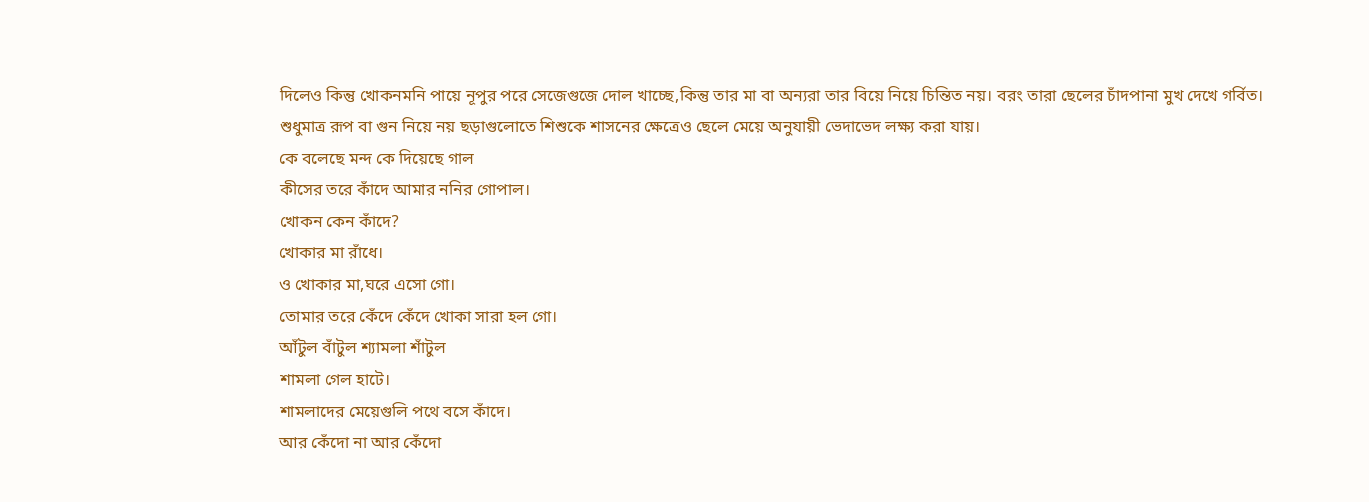দিলেও কিন্তু খোকনমনি পায়ে নূপুর পরে সেজেগুজে দোল খাচ্ছে,কিন্তু তার মা বা অন্যরা তার বিয়ে নিয়ে চিন্তিত নয়। বরং তারা ছেলের চাঁদপানা মুখ দেখে গর্বিত।
শুধুমাত্র রূপ বা গুন নিয়ে নয় ছড়াগুলোতে শিশুকে শাসনের ক্ষেত্রেও ছেলে মেয়ে অনুযায়ী ভেদাভেদ লক্ষ্য করা যায়।
কে বলেছে মন্দ কে দিয়েছে গাল
কীসের তরে কাঁদে আমার ননির গোপাল।
খোকন কেন কাঁদে?
খোকার মা রাঁধে।
ও খোকার মা,ঘরে এসো গো।
তোমার তরে কেঁদে কেঁদে খোকা সারা হল গো।
আঁটুল বাঁটুল শ্যামলা শাঁটুল
শামলা গেল হাটে।
শামলাদের মেয়েগুলি পথে বসে কাঁদে।
আর কেঁদো না আর কেঁদো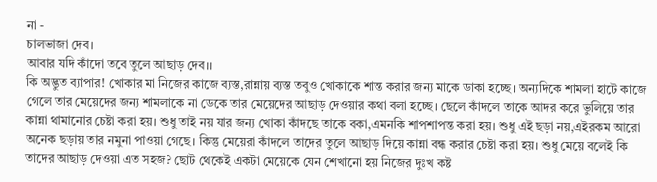না -
চালভাজা দেব।
আবার যদি কাঁদো তবে তুলে আছাড় দেব।।
কি অদ্ভুত ব্যাপার! খোকার মা নিজের কাজে ব্যস্ত,রান্নায় ব্যস্ত তবুও খোকাকে শান্ত করার জন্য মাকে ডাকা হচ্ছে। অন্যদিকে শামলা হাটে কাজে গেলে তার মেয়েদের জন্য শামলাকে না ডেকে তার মেয়েদের আছাড় দেওয়ার কথা বলা হচ্ছে। ছেলে কাঁদলে তাকে আদর করে ভুলিয়ে তার কান্না থামানোর চেষ্টা করা হয়। শুধু তাই নয় যার জন্য খোকা কাঁদছে তাকে বকা,এমনকি শাপশাপন্ত করা হয়। শুধু এই ছড়া নয়,এইরকম আরো অনেক ছড়ায় তার নমুনা পাওয়া গেছে। কিন্তু মেয়েরা কাঁদলে তাদের তুলে আছাড় দিয়ে কান্না বন্ধ করার চেষ্টা করা হয়। শুধু মেয়ে বলেই কি তাদের আছাড় দেওয়া এত সহজ? ছোট থেকেই একটা মেয়েকে যেন শেখানো হয় নিজের দুঃখ কষ্ট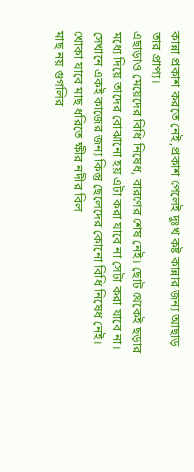কান্না প্রকাশ করতে নেই,প্রকাশ পেলেই দুঃখ কষ্ট কান্নার জন্য আছাড় তার প্রাপ্য।
এছাড়াও মেয়েদের বিধি নিষেধ, বারণের শেষ নেই। ছোট থেকেই ছড়ার মধ্যে দিয়ে তাদের বোঝানো হয় এটা করা যাবে না সেটা করা যাবে না। সেখানে একই কাজের জন্য কিন্তু ছেলেদের কোনো বিধি নিষেধ নেই।
খোকা যাবে মাছ ধরিতে ক্ষীর নদীর বিল
মাছ নয় গুগলির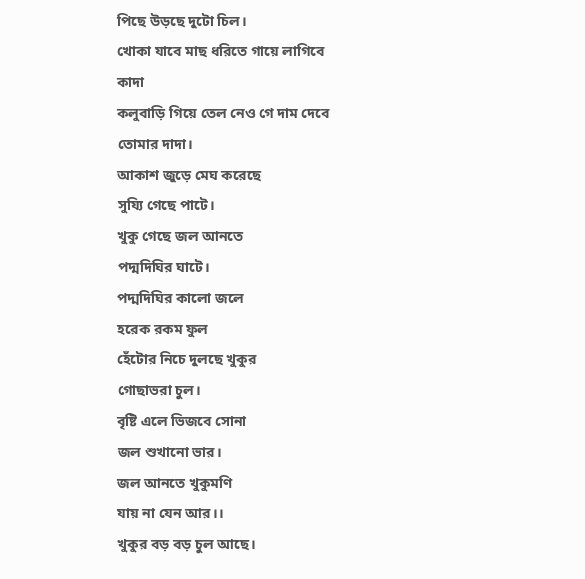পিছে উড়ছে দুটো চিল।
খোকা যাবে মাছ ধরিতে গায়ে লাগিবে কাদা
কলুবাড়ি গিয়ে তেল নেও গে দাম দেবে তোমার দাদা।
আকাশ জুড়ে মেঘ করেছে
সুয্যি গেছে পাটে।
খুকু গেছে জল আনতে
পদ্মদিঘির ঘাটে।
পদ্মদিঘির কালো জলে
হরেক রকম ফুল
হেঁটোর নিচে দুলছে খুকুর
গোছাভরা চুল।
বৃষ্টি এলে ভিজবে সোনা
জল শুখানো ভার।
জল আনতে খুকুমণি
যায় না যেন আর।।
খুকুর বড় বড় চুল আছে।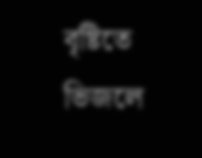বৃষ্টিতে ভিজলে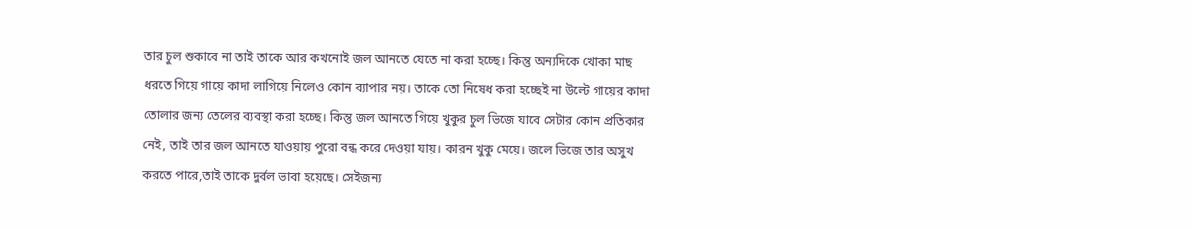তার চুল শুকাবে না তাই তাকে আর কখনোই জল আনতে যেতে না করা হচ্ছে। কিন্তু অন্যদিকে খোকা মাছ ধরতে গিয়ে গায়ে কাদা লাগিয়ে নিলেও কোন ব্যাপার নয়। তাকে তো নিষেধ করা হচ্ছেই না উল্টে গায়ের কাদা তোলার জন্য তেলের ব্যবস্থা করা হচ্ছে। কিন্তু জল আনতে গিয়ে খুকুর চুল ভিজে যাবে সেটার কোন প্রতিকার নেই, তাই তার জল আনতে যাওয়ায় পুরো বন্ধ করে দেওয়া যায়। কারন খুকু মেয়ে। জলে ভিজে তার অসুখ করতে পারে,তাই তাকে দুর্বল ভাবা হয়েছে। সেইজন্য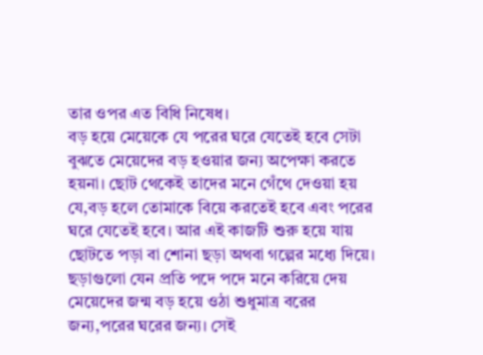তার ওপর এত বিধি নিষেধ।
বড় হয়ে মেয়েকে যে পরের ঘরে যেতেই হবে সেটা বুঝতে মেয়েদের বড় হওয়ার জন্য অপেক্ষা করতে হয়না। ছোট থেকেই তাদের মনে গেঁথে দেওয়া হয় যে,বড় হলে তোমাকে বিয়ে করতেই হবে এবং পরের ঘরে যেতেই হবে। আর এই কাজটি শুরু হয়ে যায় ছোটতে পড়া বা শোনা ছড়া অথবা গল্পের মধ্যে দিয়ে। ছড়াগুলো যেন প্রতি পদে পদে মনে করিয়ে দেয় মেয়েদের জন্ম বড় হয়ে ওঠা শুধুমাত্র বরের জন্য,পরের ঘরের জন্য। সেই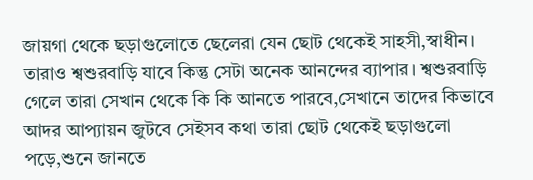জায়গা থেকে ছড়াগুলোতে ছেলেরা যেন ছোট থেকেই সাহসী,স্বাধীন। তারাও শ্বশুরবাড়ি যাবে কিন্তু সেটা অনেক আনন্দের ব্যাপার। শ্বশুরবাড়ি গেলে তারা সেখান থেকে কি কি আনতে পারবে,সেখানে তাদের কিভাবে আদর আপ্যায়ন জুটবে সেইসব কথা তারা ছোট থেকেই ছড়াগুলো পড়ে,শুনে জানতে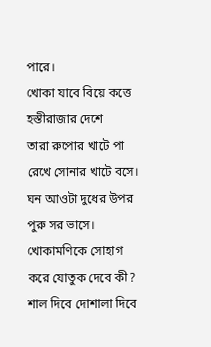পারে।
খোকা যাবে বিয়ে কত্তে হস্তীরাজার দেশে
তারা রুপোর খাটে পা রেখে সোনার খাটে বসে।
ঘন আওটা দুধের উপর পুরু সর ভাসে।
খোকামণিকে সোহাগ করে যোতুক দেবে কী?
শাল দিবে দোশালা দিবে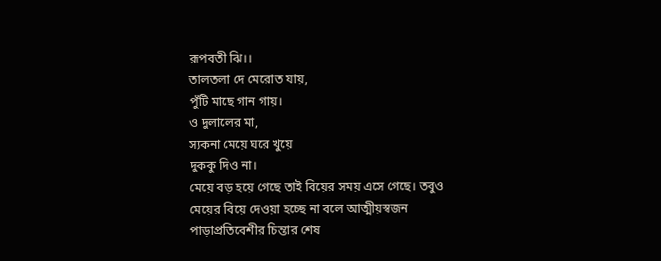রূপবতী ঝি।।
তালতলা দে মেরোত যায়,
পুঁটি মাছে গান গায়।
ও দুলালের মা,
স্যকনা মেয়ে ঘরে খুয়ে
দুককু দিও না।
মেয়ে বড় হয়ে গেছে তাই বিয়ের সময় এসে গেছে। তবুও মেয়ের বিয়ে দেওয়া হচ্ছে না বলে আত্মীয়স্বজন পাড়াপ্রতিবেশীর চিন্তার শেষ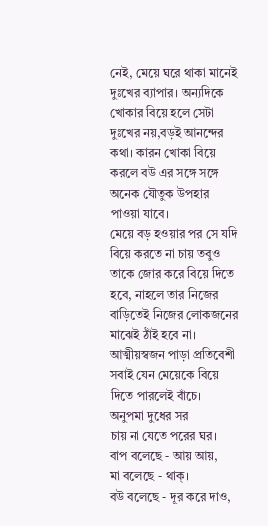নেই, মেয়ে ঘরে থাকা মানেই দুঃখের ব্যাপার। অন্যদিকে খোকার বিয়ে হলে সেটা দুঃখের নয়,বড়ই আনন্দের কথা। কারন খোকা বিয়ে করলে বউ এর সঙ্গে সঙ্গে অনেক যৌতুক উপহার পাওয়া যাবে।
মেয়ে বড় হওয়ার পর সে যদি বিয়ে করতে না চায় তবুও তাকে জোর করে বিয়ে দিতে হবে, নাহলে তার নিজের বাড়িতেই নিজের লোকজনের মাঝেই ঠাঁই হবে না। আত্মীয়স্বজন পাড়া প্রতিবেশী সবাই যেন মেয়েকে বিয়ে দিতে পারলেই বাঁচে।
অনুপমা দুধের সর
চায় না যেতে পরের ঘর।
বাপ বলেছে - আয় আয়,
মা বলেছে - থাক্।
বউ বলেছে - দূর করে দাও,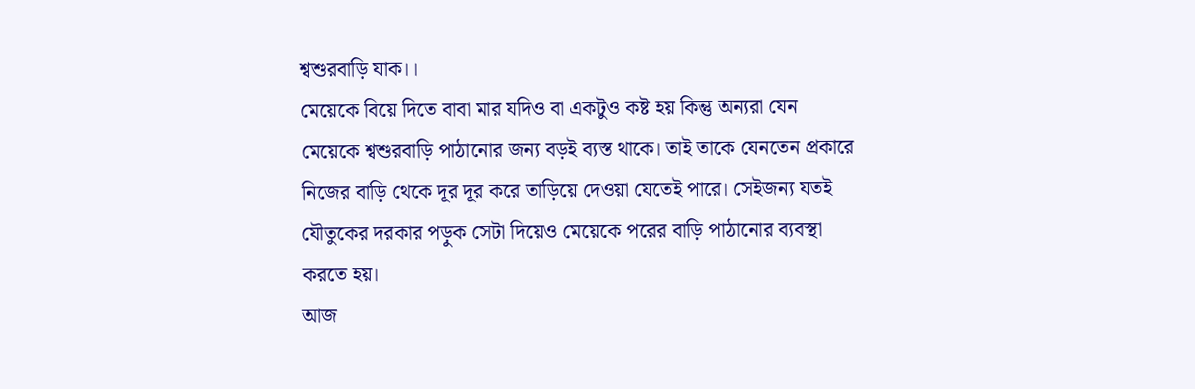শ্বশুরবাড়ি যাক।।
মেয়েকে বিয়ে দিতে বাবা মার যদিও বা একটুও কষ্ট হয় কিন্তু অন্যরা যেন মেয়েকে শ্বশুরবাড়ি পাঠানোর জন্য বড়ই ব্যস্ত থাকে। তাই তাকে যেনতেন প্রকারে নিজের বাড়ি থেকে দূর দূর করে তাড়িয়ে দেওয়া যেতেই পারে। সেইজন্য যতই যৌতুকের দরকার পড়ুক সেটা দিয়েও মেয়েকে পরের বাড়ি পাঠানোর ব্যবস্থা করতে হয়।
আজ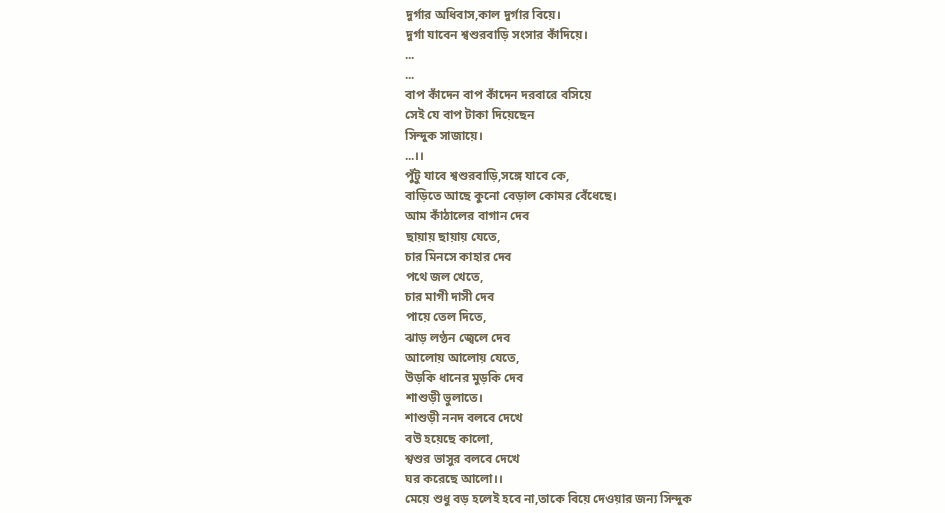দুর্গার অধিবাস,কাল দুর্গার বিয়ে।
দুর্গা যাবেন শ্বশুরবাড়ি সংসার কাঁদিয়ে।
...
...
বাপ কাঁদেন বাপ কাঁদেন দরবারে বসিয়ে
সেই যে বাপ টাকা দিয়েছেন
সিন্দুক সাজায়ে।
...।।
পুঁটু যাবে শ্বশুরবাড়ি,সঙ্গে যাবে কে,
বাড়িতে আছে কুনো বেড়াল কোমর বেঁধেছে।
আম কাঁঠালের বাগান দেব
ছায়ায় ছায়ায় যেতে,
চার মিনসে কাহার দেব
পথে জল খেতে,
চার মাগী দাসী দেব
পায়ে তেল দিতে,
ঝাড় লণ্ঠন জ্বেলে দেব
আলোয় আলোয় যেতে,
উড়কি ধানের মুড়কি দেব
শাশুড়ী ভুলাতে।
শাশুড়ী ননদ বলবে দেখে
বউ হয়েছে কালো,
শ্বশুর ভাসুর বলবে দেখে
ঘর করেছে আলো।।
মেয়ে শুধু বড় হলেই হবে না,তাকে বিয়ে দেওয়ার জন্য সিন্দুক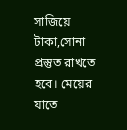সাজিয়ে টাকা,সোনা প্রস্তুত রাখতে হবে। মেয়ের যাতে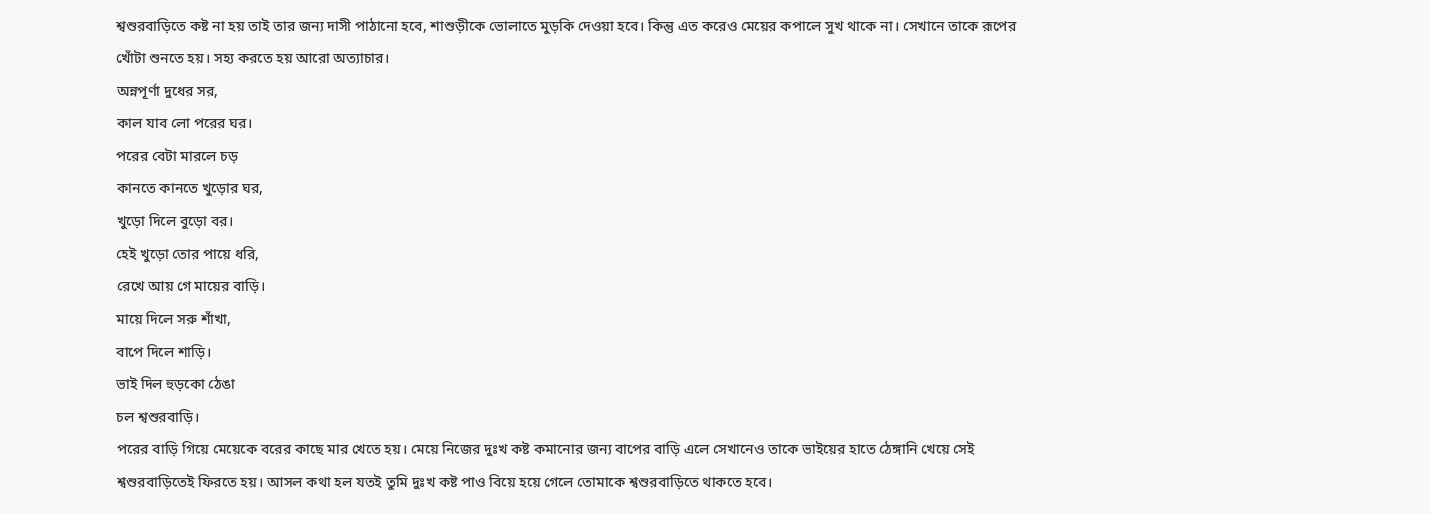শ্বশুরবাড়িতে কষ্ট না হয় তাই তার জন্য দাসী পাঠানো হবে, শাশুড়ীকে ভোলাতে মুড়কি দেওয়া হবে। কিন্তু এত করেও মেয়ের কপালে সুখ থাকে না। সেখানে তাকে রূপের খোঁটা শুনতে হয়। সহ্য করতে হয় আরো অত্যাচার।
অন্নপূর্ণা দুধের সর,
কাল যাব লো পরের ঘর।
পরের বেটা মারলে চড়
কানতে কানতে খুড়োর ঘর,
খুড়ো দিলে বুড়ো বর।
হেই খুড়ো তোর পায়ে ধরি,
রেখে আয় গে মায়ের বাড়ি।
মায়ে দিলে সরু শাঁখা,
বাপে দিলে শাড়ি।
ভাই দিল হুড়কো ঠেঙা
চল শ্বশুরবাড়ি।
পরের বাড়ি গিয়ে মেয়েকে বরের কাছে মার খেতে হয়। মেয়ে নিজের দুঃখ কষ্ট কমানোর জন্য বাপের বাড়ি এলে সেখানেও তাকে ভাইয়ের হাতে ঠেঙ্গানি খেয়ে সেই শ্বশুরবাড়িতেই ফিরতে হয়। আসল কথা হল যতই তুমি দুঃখ কষ্ট পাও বিয়ে হয়ে গেলে তোমাকে শ্বশুরবাড়িতে থাকতে হবে।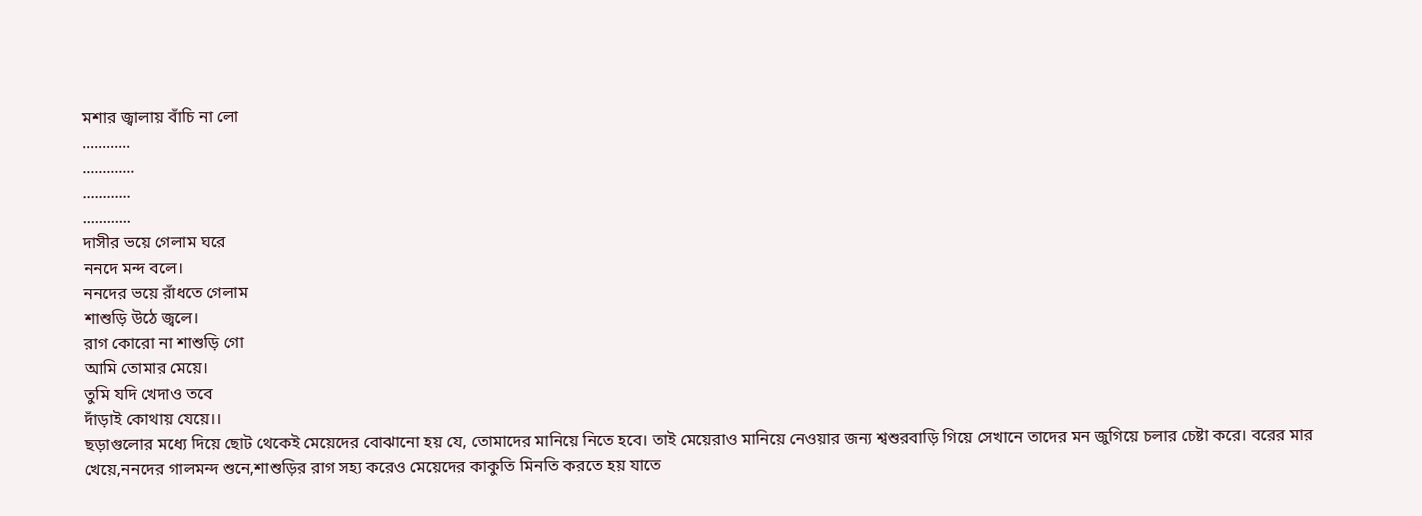মশার জ্বালায় বাঁচি না লো
............
.............
............
............
দাসীর ভয়ে গেলাম ঘরে
ননদে মন্দ বলে।
ননদের ভয়ে রাঁধতে গেলাম
শাশুড়ি উঠে জ্বলে।
রাগ কোরো না শাশুড়ি গো
আমি তোমার মেয়ে।
তুমি যদি খেদাও তবে
দাঁড়াই কোথায় যেয়ে।।
ছড়াগুলোর মধ্যে দিয়ে ছোট থেকেই মেয়েদের বোঝানো হয় যে, তোমাদের মানিয়ে নিতে হবে। তাই মেয়েরাও মানিয়ে নেওয়ার জন্য শ্বশুরবাড়ি গিয়ে সেখানে তাদের মন জুগিয়ে চলার চেষ্টা করে। বরের মার খেয়ে,ননদের গালমন্দ শুনে,শাশুড়ির রাগ সহ্য করেও মেয়েদের কাকুতি মিনতি করতে হয় যাতে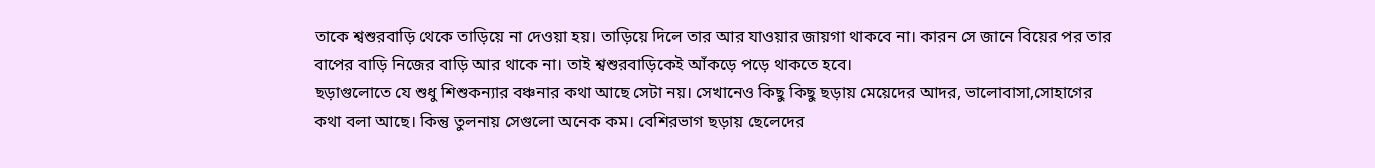তাকে শ্বশুরবাড়ি থেকে তাড়িয়ে না দেওয়া হয়। তাড়িয়ে দিলে তার আর যাওয়ার জায়গা থাকবে না। কারন সে জানে বিয়ের পর তার বাপের বাড়ি নিজের বাড়ি আর থাকে না। তাই শ্বশুরবাড়িকেই আঁকড়ে পড়ে থাকতে হবে।
ছড়াগুলোতে যে শুধু শিশুকন্যার বঞ্চনার কথা আছে সেটা নয়। সেখানেও কিছু কিছু ছড়ায় মেয়েদের আদর, ভালোবাসা,সোহাগের কথা বলা আছে। কিন্তু তুলনায় সেগুলো অনেক কম। বেশিরভাগ ছড়ায় ছেলেদের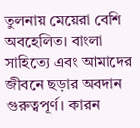তুলনায় মেয়েরা বেশি অবহেলিত। বাংলা সাহিত্যে এবং আমাদের জীবনে ছড়ার অবদান গুরুত্বপূর্ণ। কারন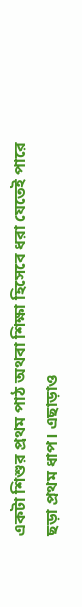একটা শিশুর প্রথম পাঠ অথবা শিক্ষা হিসেবে ধরা যেতেই পারে ছড়া প্রথম ধাপ। এছাড়াও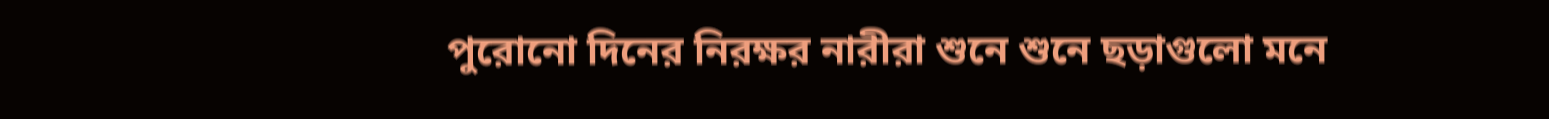পুরোনো দিনের নিরক্ষর নারীরা শুনে শুনে ছড়াগুলো মনে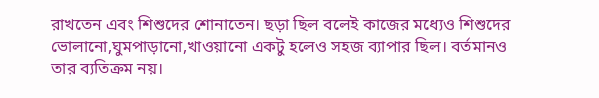রাখতেন এবং শিশুদের শোনাতেন। ছড়া ছিল বলেই কাজের মধ্যেও শিশুদের ভোলানো,ঘুমপাড়ানো,খাওয়ানো একটু হলেও সহজ ব্যাপার ছিল। বর্তমানও তার ব্যতিক্রম নয়।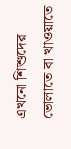এখনো শিশুদের ভোলাতে বা খাওয়াতে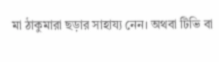মা ঠাকুমারা ছড়ার সাহায্য নেন। অথবা টিভি বা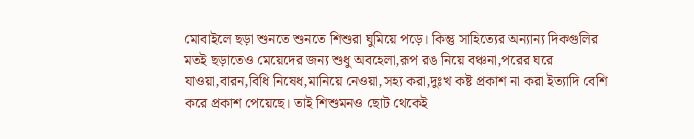মোবাইলে ছড়া শুনতে শুনতে শিশুরা ঘুমিয়ে পড়ে। কিন্তু সাহিত্যের অন্যান্য দিকগুলির মতই ছড়াতেও মেয়েদের জন্য শুধু অবহেলা,রূপ রঙ নিয়ে বঞ্চনা,পরের ঘরে যাওয়া,বারন,বিধি নিষেধ,মানিয়ে নেওয়া,সহ্য করা,দুঃখ কষ্ট প্রকাশ না করা ইত্যাদি বেশি করে প্রকাশ পেয়েছে। তাই শিশুমনও ছোট থেকেই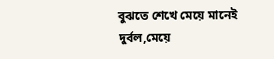বুঝতে শেখে মেয়ে মানেই দুর্বল,মেয়ে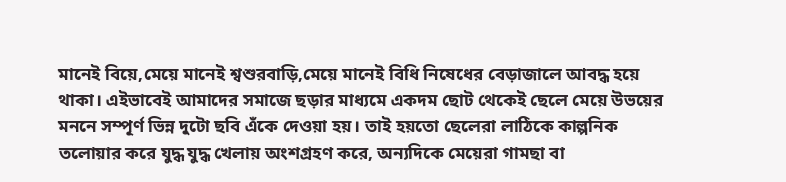মানেই বিয়ে,মেয়ে মানেই শ্বশুরবাড়ি,মেয়ে মানেই বিধি নিষেধের বেড়াজালে আবদ্ধ হয়ে থাকা। এইভাবেই আমাদের সমাজে ছড়ার মাধ্যমে একদম ছোট থেকেই ছেলে মেয়ে উভয়ের মননে সম্পূর্ণ ভিন্ন দুটো ছবি এঁকে দেওয়া হয়। তাই হয়তো ছেলেরা লাঠিকে কাল্পনিক তলোয়ার করে যুদ্ধ যুদ্ধ খেলায় অংশগ্রহণ করে, অন্যদিকে মেয়েরা গামছা বা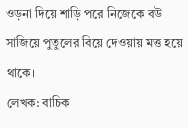ওড়না দিয়ে শাড়ি পরে নিজেকে বউ সাজিয়ে পুতুলের বিয়ে দেওয়ায় মত্ত হয়ে থাকে।
লেখক: বাচিক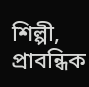শিল্পী, প্রাবন্ধিক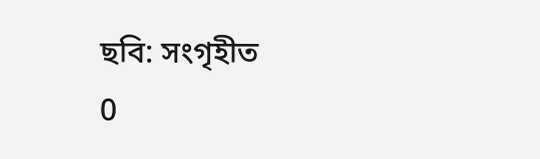ছবি: সংগৃহীত
0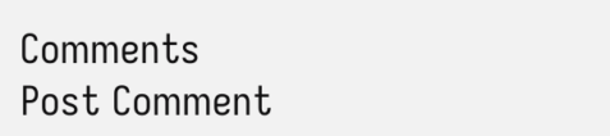Comments
Post Comment